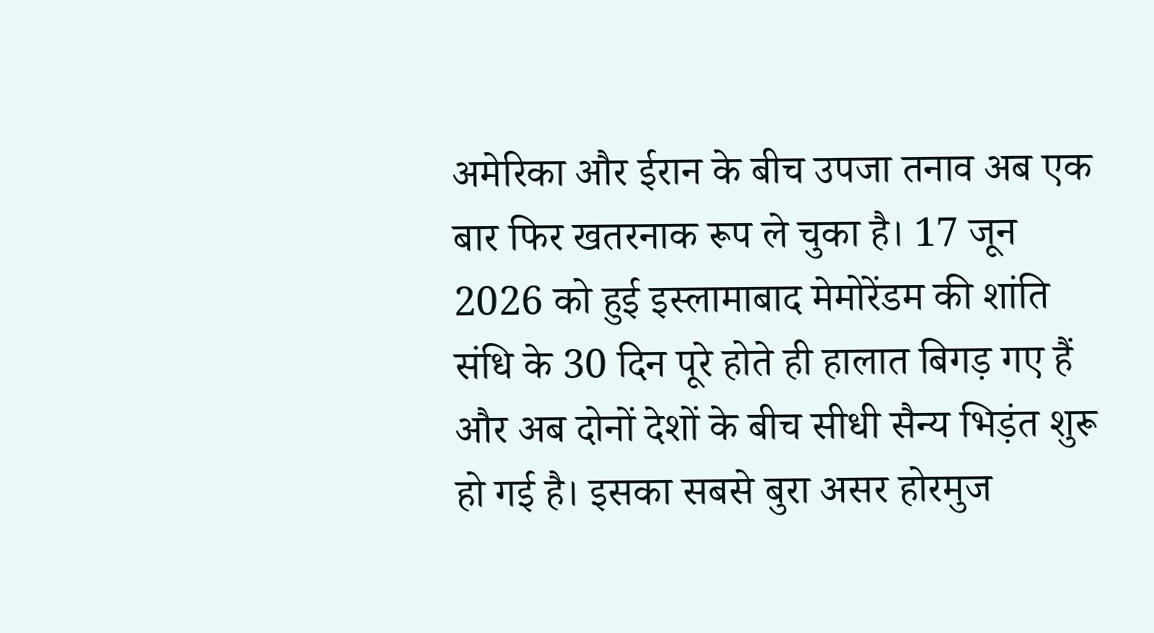अमेरिका और ईरान के बीच उपजा तनाव अब एक बार फिर खतरनाक रूप ले चुका है। 17 जून 2026 को हुई इस्लामाबाद मेमोरेंडम की शांति संधि के 30 दिन पूरे होते ही हालात बिगड़ गए हैं और अब दोनों देशों के बीच सीधी सैन्य भिड़ंत शुरू हो गई है। इसका सबसे बुरा असर होरमुज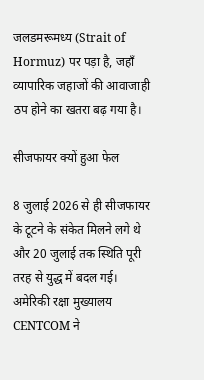जलडमरूमध्य (Strait of Hormuz) पर पड़ा है, जहाँ व्यापारिक जहाजों की आवाजाही ठप होने का खतरा बढ़ गया है।

सीजफायर क्यों हुआ फेल

8 जुलाई 2026 से ही सीजफायर के टूटने के संकेत मिलने लगे थे और 20 जुलाई तक स्थिति पूरी तरह से युद्ध में बदल गई। अमेरिकी रक्षा मुख्यालय CENTCOM ने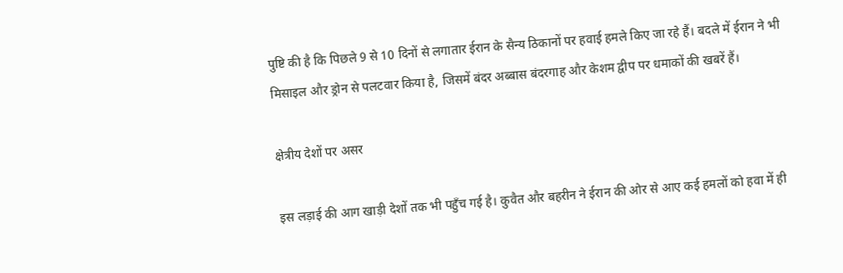पुष्टि की है कि पिछले 9 से 10 दिनों से लगातार ईरान के सैन्य ठिकानों पर हवाई हमले किए जा रहे हैं। बदले में ईरान ने भी मिसाइल और ड्रोन से पलटवार किया है, जिसमें बंदर अब्बास बंदरगाह और केशम द्वीप पर धमाकों की खबरें हैं।

क्षेत्रीय देशों पर असर

इस लड़ाई की आग खाड़ी देशों तक भी पहुँच गई है। कुवैत और बहरीन ने ईरान की ओर से आए कई हमलों को हवा में ही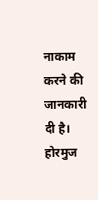नाकाम करने की जानकारी दी है। होरमुज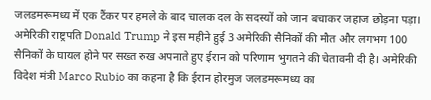जलडमरूमध्य में एक टैंकर पर हमले के बाद चालक दल के सदस्यों को जान बचाकर जहाज छोड़ना पड़ा। अमेरिकी राष्ट्रपति Donald Trump ने इस महीने हुई 3 अमेरिकी सैनिकों की मौत और लगभग 100 सैनिकों के घायल होने पर सख्त रुख अपनाते हुए ईरान को परिणाम भुगतने की चेतावनी दी है। अमेरिकी विदेश मंत्री Marco Rubio का कहना है कि ईरान होरमुज जलडमरूमध्य का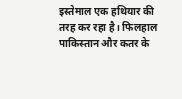इस्तेमाल एक हथियार की तरह कर रहा है। फिलहाल पाकिस्तान और कतर के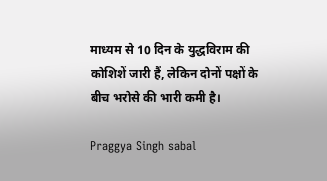माध्यम से 10 दिन के युद्धविराम की कोशिशें जारी हैं, लेकिन दोनों पक्षों के बीच भरोसे की भारी कमी है।

Praggya Singh sabal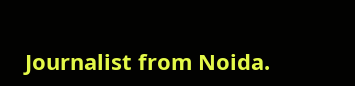Journalist from Noida.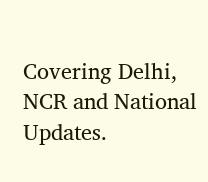Covering Delhi, NCR and National Updates.